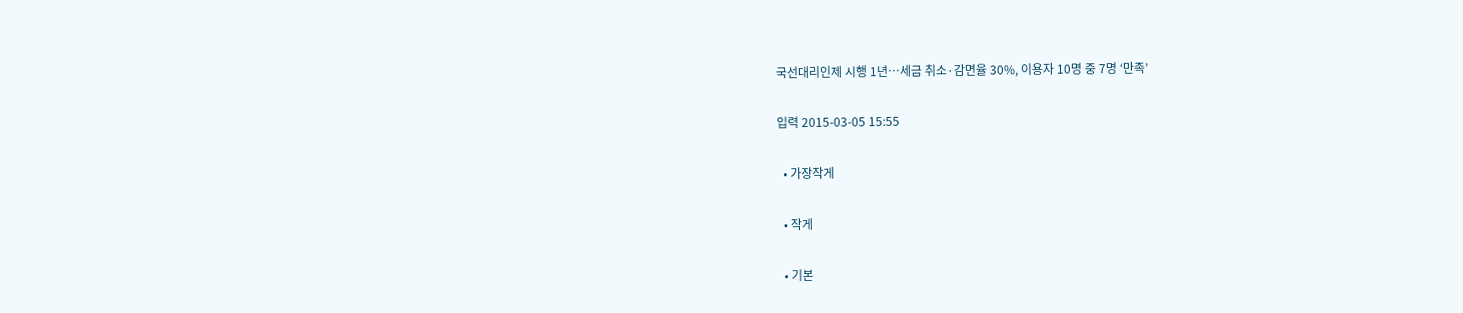국선대리인제 시행 1년…세금 취소·감면율 30%, 이용자 10명 중 7명 ‘만족’

입력 2015-03-05 15:55

  • 가장작게

  • 작게

  • 기본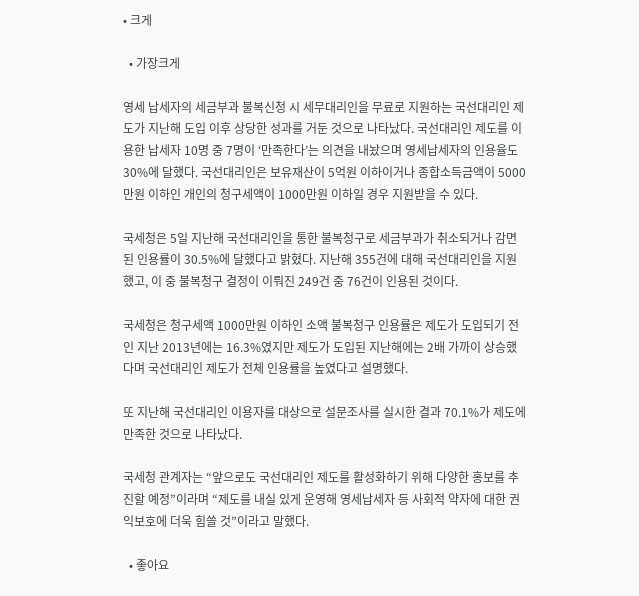• 크게

  • 가장크게

영세 납세자의 세금부과 불복신청 시 세무대리인을 무료로 지원하는 국선대리인 제도가 지난해 도입 이후 상당한 성과를 거둔 것으로 나타났다. 국선대리인 제도를 이용한 납세자 10명 중 7명이 ‘만족한다’는 의견을 내놨으며 영세납세자의 인용율도 30%에 달했다. 국선대리인은 보유재산이 5억원 이하이거나 종합소득금액이 5000만원 이하인 개인의 청구세액이 1000만원 이하일 경우 지원받을 수 있다.

국세청은 5일 지난해 국선대리인을 통한 불복청구로 세금부과가 취소되거나 감면된 인용률이 30.5%에 달했다고 밝혔다. 지난해 355건에 대해 국선대리인을 지원했고, 이 중 불복청구 결정이 이뤄진 249건 중 76건이 인용된 것이다.

국세청은 청구세액 1000만원 이하인 소액 불복청구 인용률은 제도가 도입되기 전인 지난 2013년에는 16.3%였지만 제도가 도입된 지난해에는 2배 가까이 상승했다며 국선대리인 제도가 전체 인용률을 높였다고 설명했다.

또 지난해 국선대리인 이용자를 대상으로 설문조사를 실시한 결과 70.1%가 제도에 만족한 것으로 나타났다.

국세청 관계자는 “앞으로도 국선대리인 제도를 활성화하기 위해 다양한 홍보를 추진할 예정”이라며 “제도를 내실 있게 운영해 영세납세자 등 사회적 약자에 대한 권익보호에 더욱 힘쓸 것”이라고 말했다.

  • 좋아요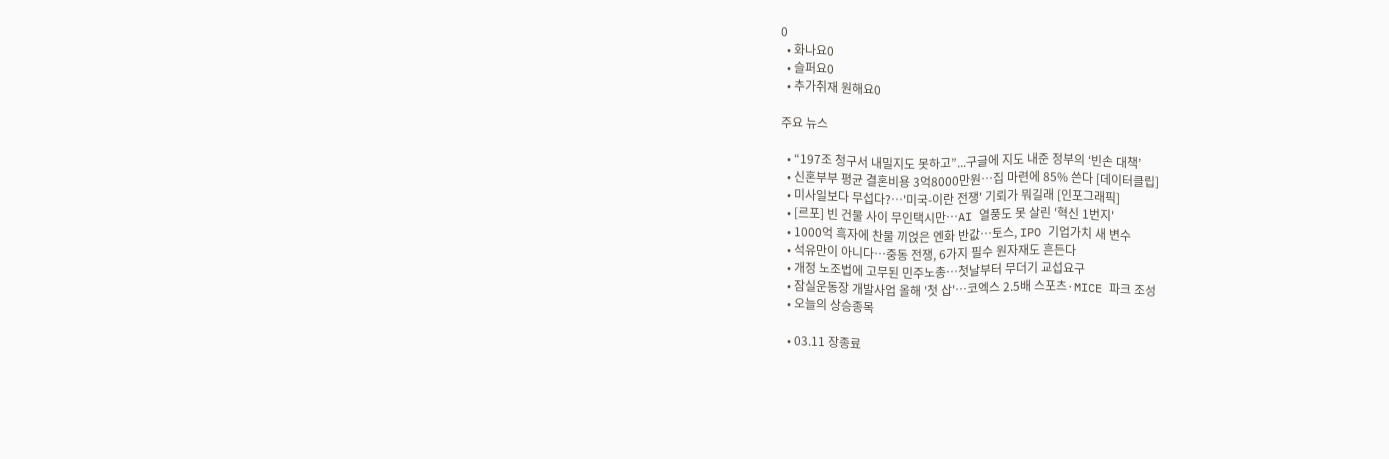0
  • 화나요0
  • 슬퍼요0
  • 추가취재 원해요0

주요 뉴스

  • “197조 청구서 내밀지도 못하고”...구글에 지도 내준 정부의 ‘빈손 대책’
  • 신혼부부 평균 결혼비용 3억8000만원…집 마련에 85% 쓴다 [데이터클립]
  • 미사일보다 무섭다?…'미국-이란 전쟁' 기뢰가 뭐길래 [인포그래픽]
  • [르포] 빈 건물 사이 무인택시만…AI 열풍도 못 살린 '혁신 1번지'
  • 1000억 흑자에 찬물 끼얹은 엔화 반값…토스, IPO 기업가치 새 변수
  • 석유만이 아니다⋯중동 전쟁, 6가지 필수 원자재도 흔든다
  • 개정 노조법에 고무된 민주노총⋯첫날부터 무더기 교섭요구
  • 잠실운동장 개발사업 올해 '첫 삽'…코엑스 2.5배 스포츠·MICE 파크 조성
  • 오늘의 상승종목

  • 03.11 장종료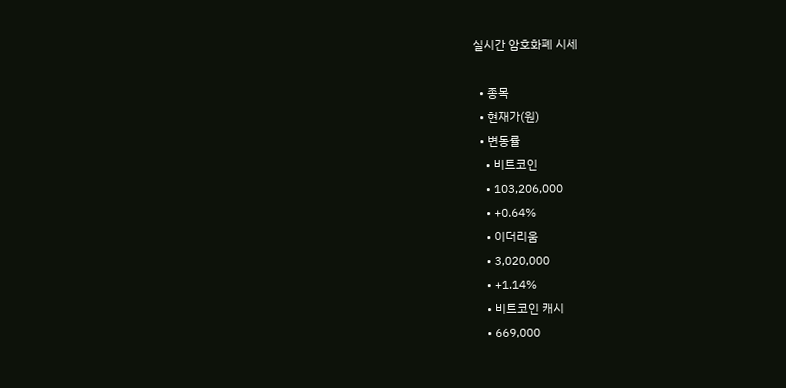실시간 암호화폐 시세

  • 종목
  • 현재가(원)
  • 변동률
    • 비트코인
    • 103,206,000
    • +0.64%
    • 이더리움
    • 3,020,000
    • +1.14%
    • 비트코인 캐시
    • 669,000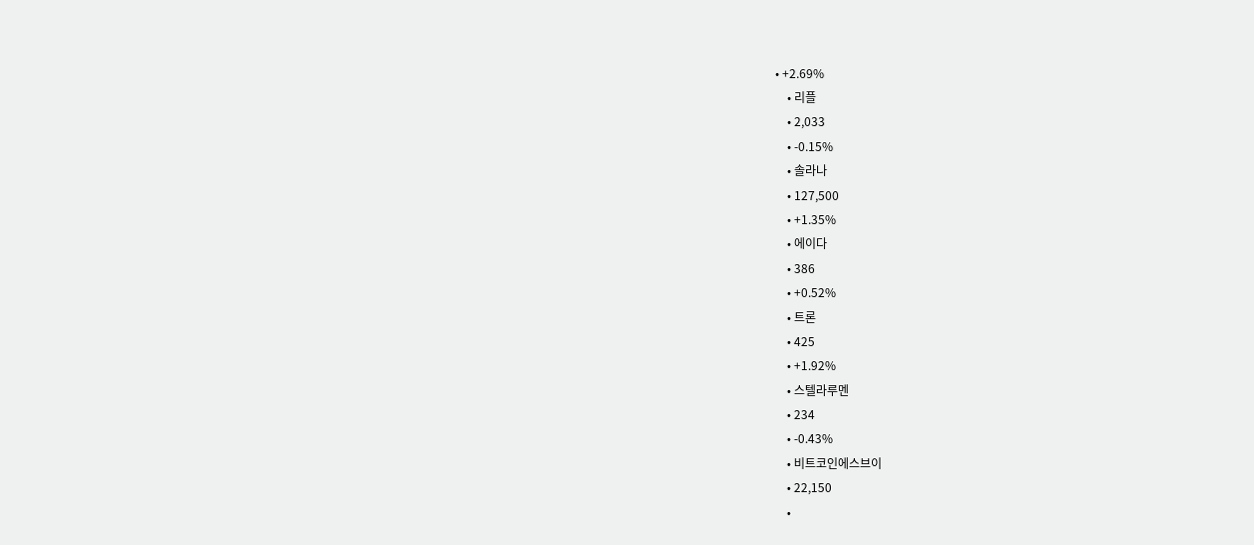• +2.69%
    • 리플
    • 2,033
    • -0.15%
    • 솔라나
    • 127,500
    • +1.35%
    • 에이다
    • 386
    • +0.52%
    • 트론
    • 425
    • +1.92%
    • 스텔라루멘
    • 234
    • -0.43%
    • 비트코인에스브이
    • 22,150
    •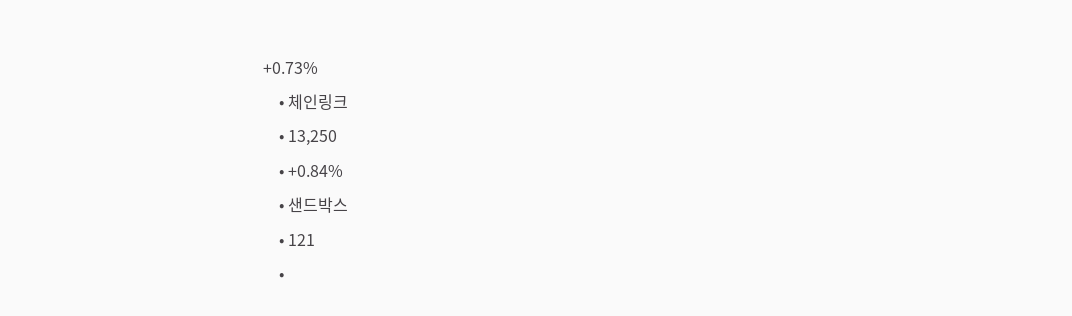+0.73%
    • 체인링크
    • 13,250
    • +0.84%
    • 샌드박스
    • 121
    •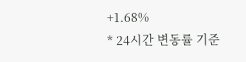+1.68%
* 24시간 변동률 기준